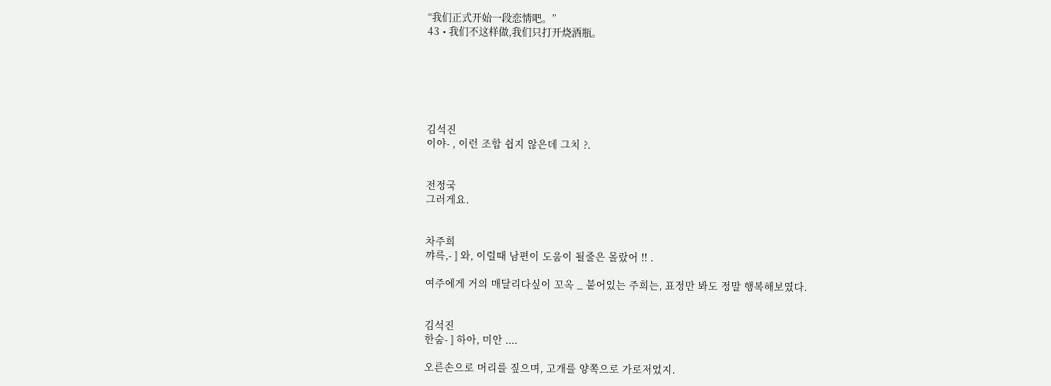“我们正式开始一段恋情吧。”
43 • 我们不这样做,我们只打开烧酒瓶。






김석진
이야- , 이런 조합 쉽지 않은데 그치 ?.


전정국
그러게요.


차주희
꺄륵,- ] 와, 이럴때 남편이 도움이 될줄은 몰랐어 !! .

여주에게 거의 매달리다싶이 꼬옥 _ 붙어있는 주희는, 표정만 봐도 정말 행복해보였다.


김석진
한숨- ] 하아, 미안 ....

오른손으로 머리를 짚으며, 고개를 양쪽으로 가로저었지.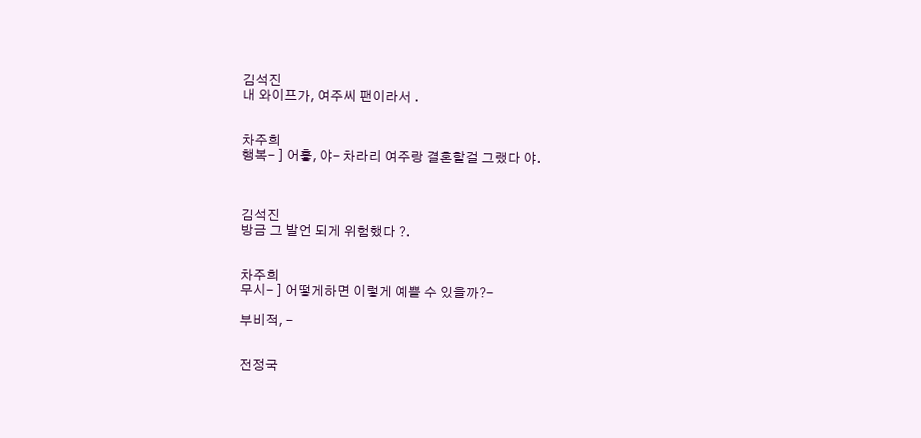김석진
내 와이프가, 여주씨 팬이라서 .


차주희
행복- ] 어흫, 야- 차라리 여주랑 결혼할걸 그랬다 야.



김석진
방금 그 발언 되게 위험했다 ?.


차주희
무시- ] 어떻게하면 이렇게 예쁠 수 있을까?-

부비적, -


전정국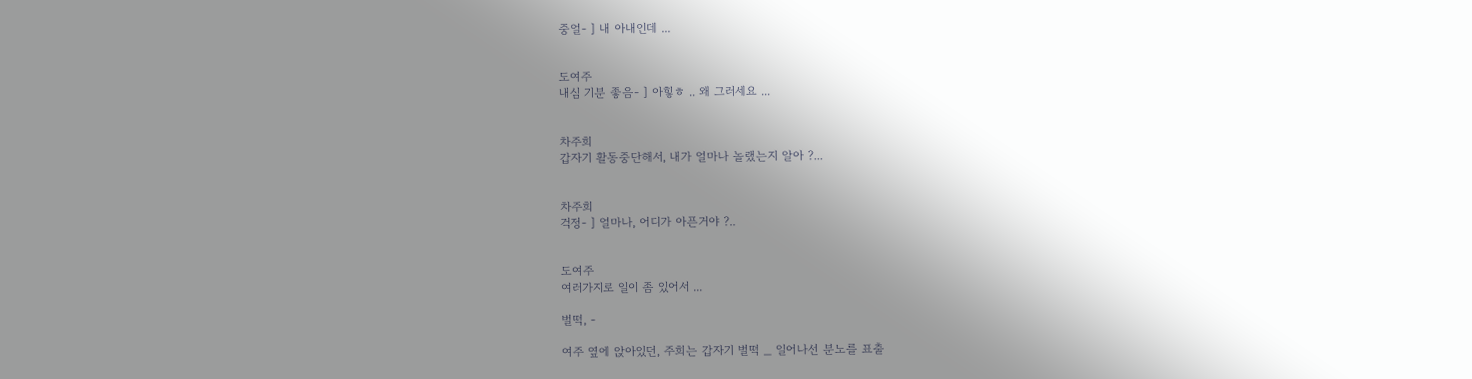중얼- ] 내 아내인데 ...


도여주
내심 기분 좋음- ] 아힣ㅎ .. 왜 그러세요 ...


차주희
갑자기 활동중단해서, 내가 얼마나 놀랬는지 알아 ?...


차주희
걱정- ] 얼마나, 어디가 아픈거야 ?..


도여주
여러가지로 일이 좀 있어서 ...

벌떡, -

여주 옆에 앉아있던, 주희는 갑자기 벌떡 _ 일어나선 분노를 표출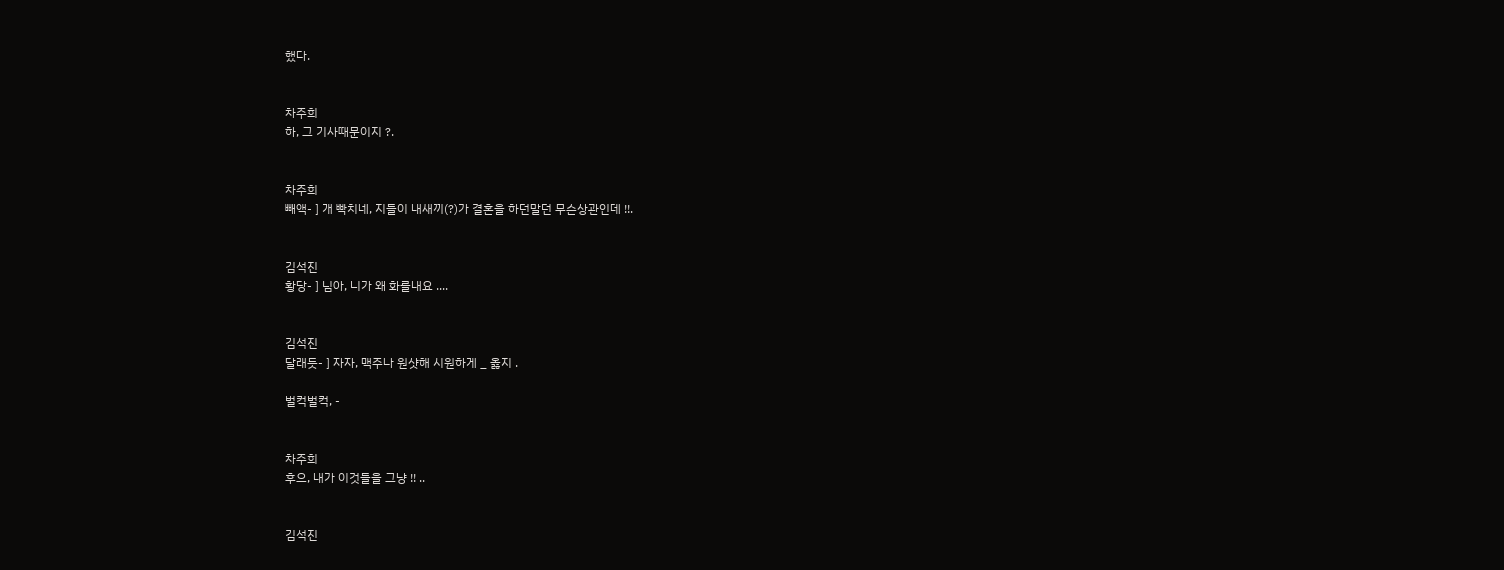했다.


차주희
하, 그 기사때문이지 ?.


차주희
빼액- ] 개 빡치네, 지들이 내새끼(?)가 결혼을 하던말던 무슨상관인데 !!.


김석진
황당- ] 님아, 니가 왜 화를내요 ....


김석진
달래듯- ] 자자, 맥주나 원샷해 시원하게 _ 옳지 .

벌컥벌컥, -


차주희
후으, 내가 이것들을 그냥 !! ..


김석진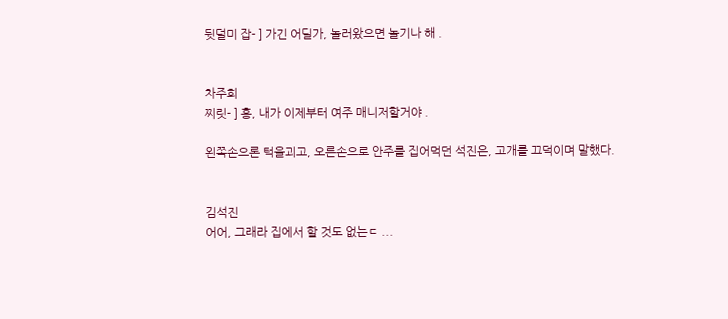뒷덜미 잡- ] 가긴 어딜가, 놀러왔으면 놀기나 해 .


차주희
찌릿- ] 흥, 내가 이제부터 여주 매니저할거야 .

왼쪽손으론 턱을괴고, 오른손으로 안주를 집어먹던 석진은, 고개를 끄덕이며 말했다.


김석진
어어, 그래라 집에서 할 것도 없는ㄷ ...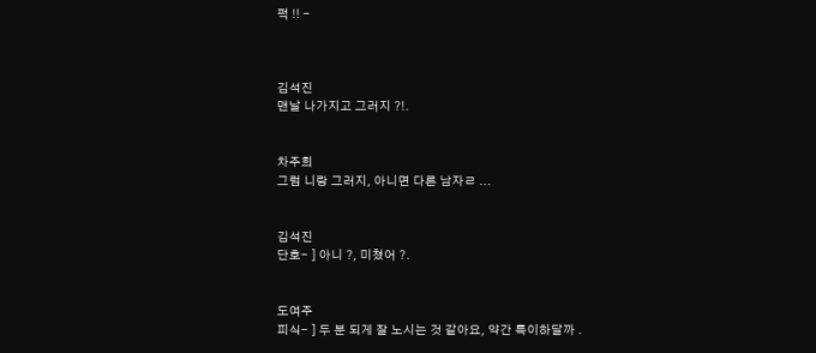퍽 !! -



김석진
맨날 나가지고 그러지 ?!.


차주희
그럼 니랑 그러지, 아니면 다른 남자ㄹ ...


김석진
단호- ] 아니 ?, 미쳤어 ?.


도여주
피식- ] 두 분 되게 잘 노시는 것 같아요, 약간 특이하달까 .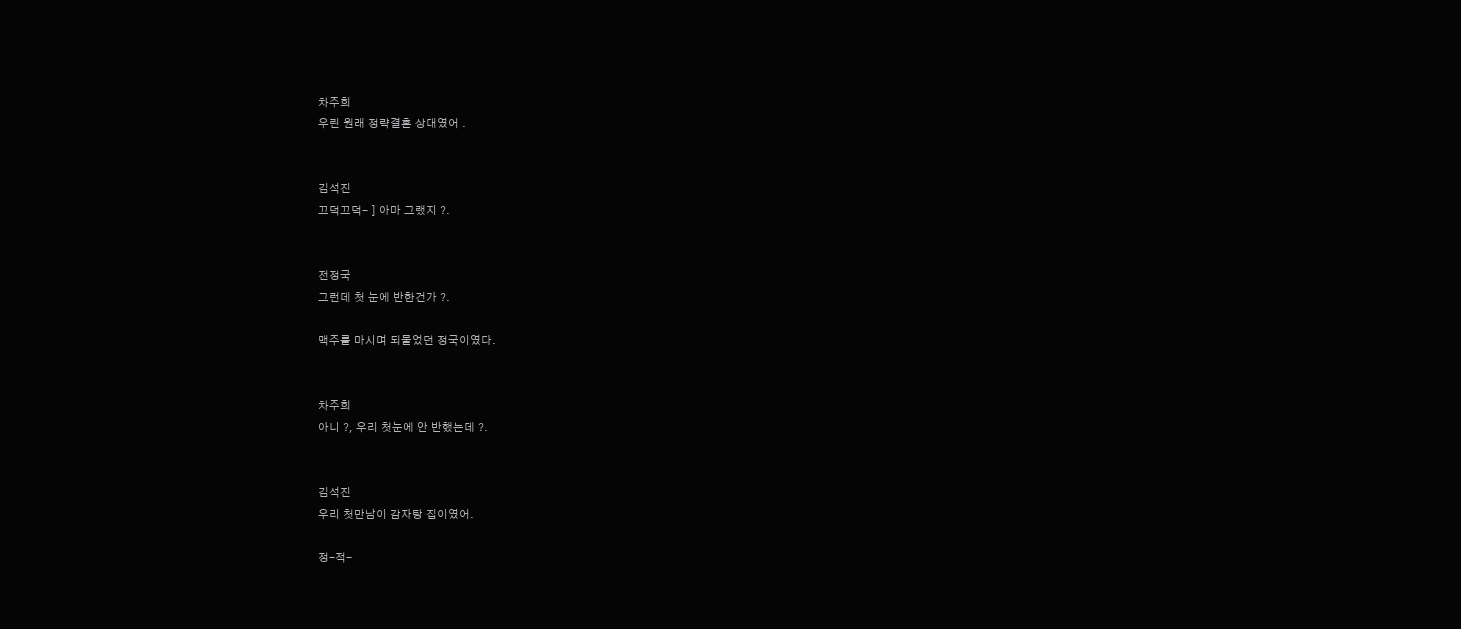차주희
우린 원래 정략결혼 상대였어 .


김석진
끄덕끄덕- ] 아마 그랬지 ?.


전정국
그런데 첫 눈에 반한건가 ?.

맥주를 마시며 되물었던 정국이였다.


차주희
아니 ?, 우리 첫눈에 안 반했는데 ?.


김석진
우리 첫만남이 감자탕 집이였어.

정-적-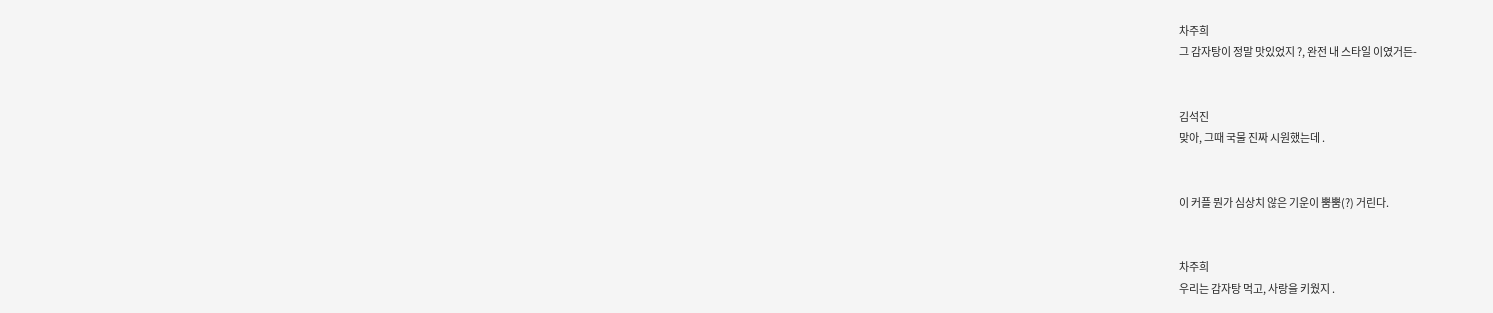차주희
그 감자탕이 정말 맛있었지 ?, 완전 내 스타일 이였거든-


김석진
맞아, 그때 국물 진짜 시원했는데 .


이 커플 뭔가 심상치 않은 기운이 뿜뿜(?) 거린다.


차주희
우리는 감자탕 먹고, 사랑을 키웠지 .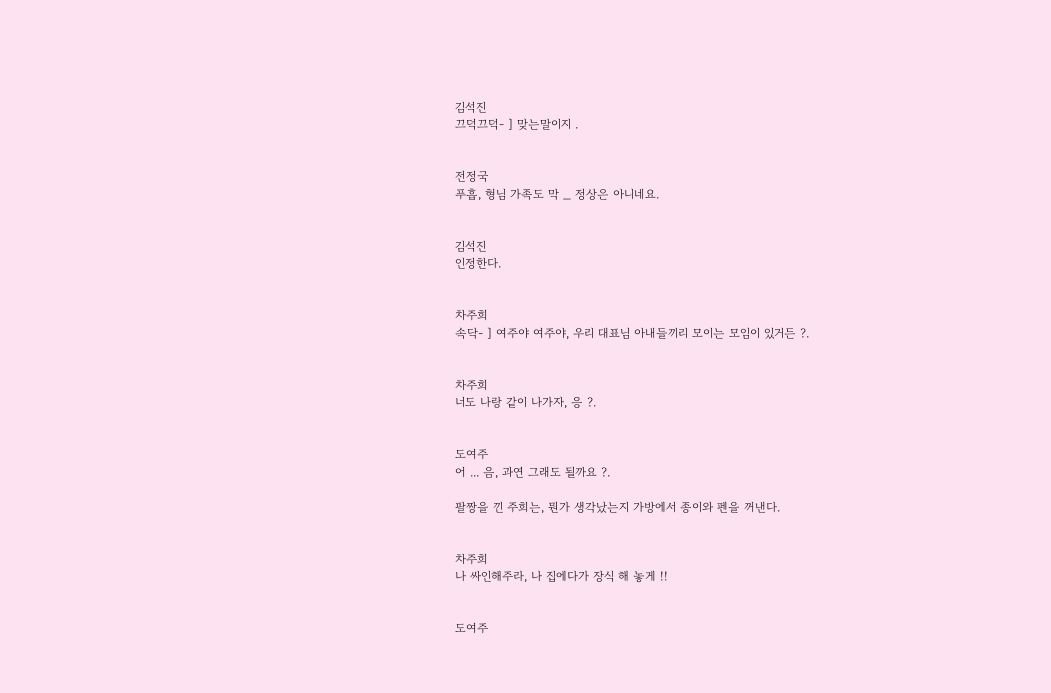김석진
끄덕끄덕- ] 맞는말이지 .


전정국
푸흡, 형님 가족도 막 _ 정상은 아니네요.


김석진
인정한다.


차주희
속닥- ] 여주야 여주야, 우리 대표님 아내들끼리 모이는 모임이 있거든 ?.


차주희
너도 나랑 같이 나가자, 응 ?.


도여주
어 ... 음, 과연 그래도 될까요 ?.

팔짱을 낀 주희는, 뭔가 생각났는지 가방에서 종이와 펜을 꺼낸다.


차주희
나 싸인해주라, 나 집에다가 장식 해 놓게 !!


도여주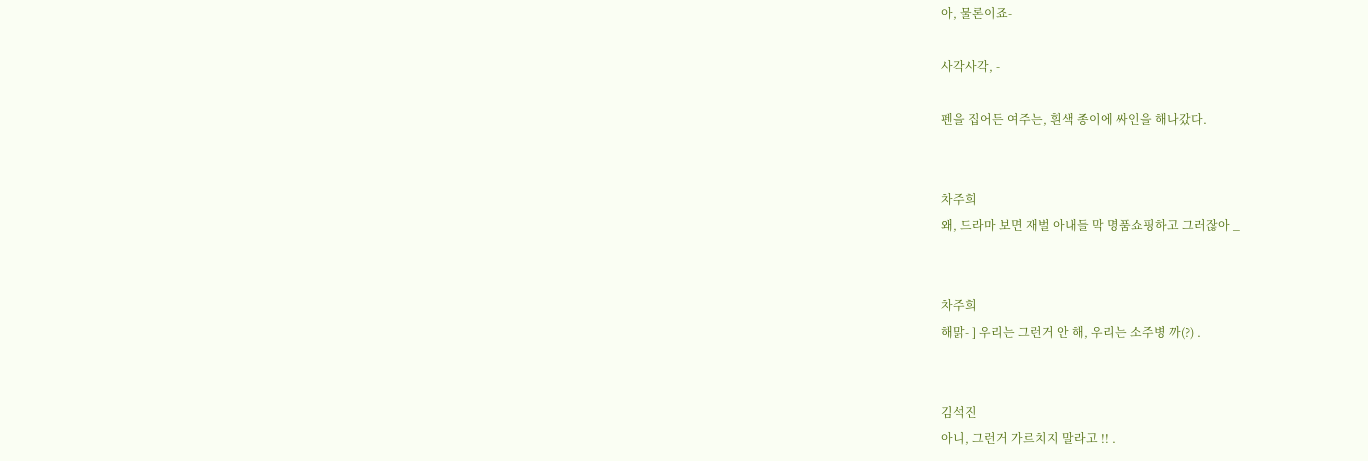아, 물론이죠-

사각사각, -

펜을 집어든 여주는, 흰색 종이에 싸인을 해나갔다.


차주희
왜, 드라마 보면 재벌 아내들 막 명품쇼핑하고 그러잖아 _


차주희
해맑- ] 우리는 그런거 안 해, 우리는 소주병 까(?) .


김석진
아니, 그런거 가르치지 말라고 !! .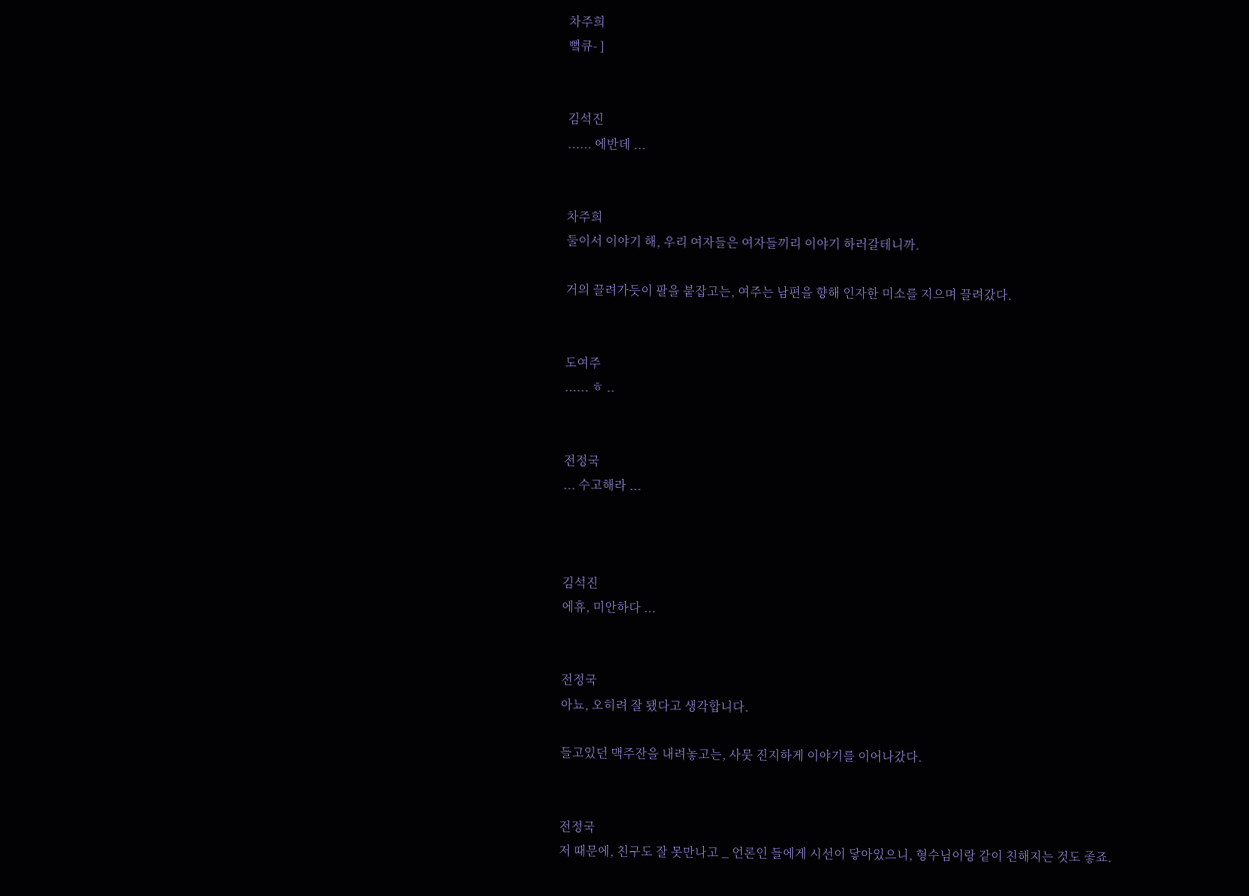차주희
뻨큐- ]


김석진
...... 에반데 ...


차주희
둘이서 이야기 해, 우리 여자들은 여자들끼리 이야기 하러갈테니까.

거의 끌려가듯이 팔을 붙잡고는, 여주는 남편을 향해 인자한 미소를 지으며 끌려갔다.


도여주
...... ㅎ ..


전정국
... 수고해라 ...



김석진
에휴, 미안하다 ...


전정국
아뇨, 오히려 잘 됐다고 생각합니다.

들고있던 맥주잔을 내려놓고는, 사뭇 진지하게 이야기를 이어나갔다.


전정국
저 때문에, 친구도 잘 못만나고 _ 언론인 들에게 시선이 닿아있으니, 형수님이랑 같이 친해지는 것도 좋죠.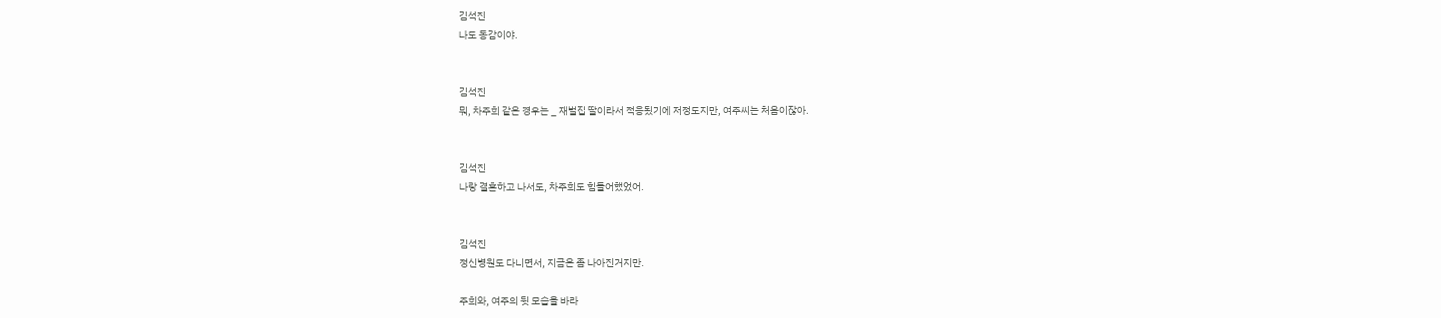김석진
나도 동감이야.


김석진
뭐, 차주희 같은 경우는 _ 재벌집 딸이라서 적응됬기에 저정도지만, 여주씨는 처음이잖아.


김석진
나랑 결혼하고 나서도, 차주희도 힘들어했었어.


김석진
정신병원도 다니면서, 지금은 좀 나아진거지만.

주희와, 여주의 뒷 모습을 바라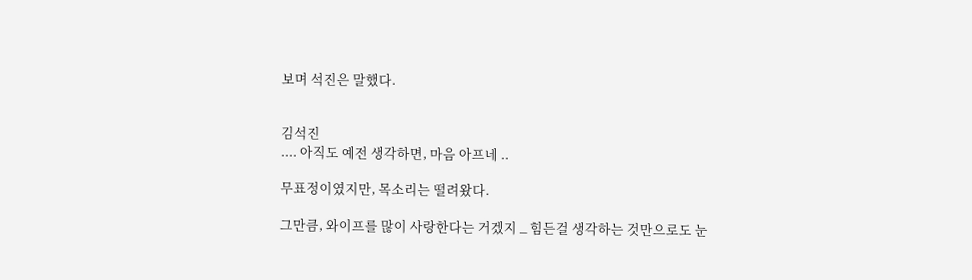보며 석진은 말했다.


김석진
.... 아직도 예전 생각하면, 마음 아프네 ..

무표정이였지만, 목소리는 떨려왔다.

그만큼, 와이프를 많이 사랑한다는 거겠지 _ 힘든걸 생각하는 것만으로도 눈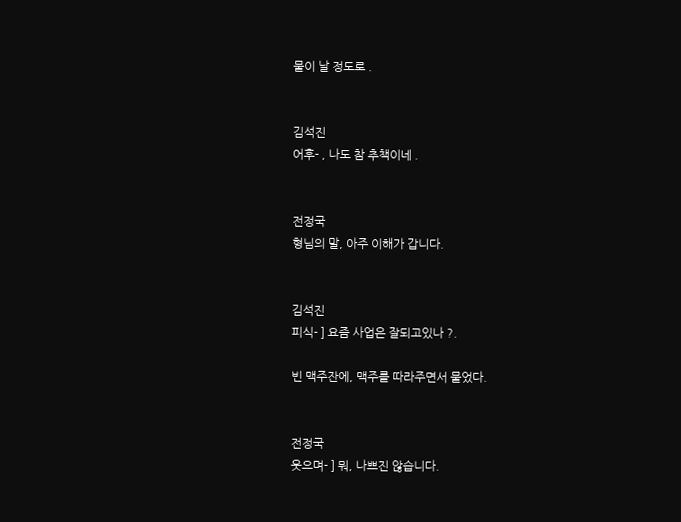물이 날 정도로 .


김석진
어후- , 나도 참 추책이네 .


전정국
형님의 말, 아주 이해가 갑니다.


김석진
피식- ] 요즘 사업은 잘되고있나 ?.

빈 맥주잔에, 맥주를 따라주면서 물었다.


전정국
웃으며- ] 뭐, 나쁘진 않습니다.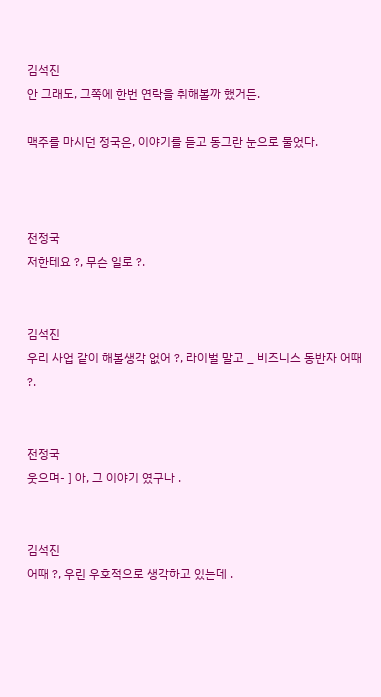김석진
안 그래도, 그쪽에 한번 연락을 취해볼까 했거든.

맥주를 마시던 정국은, 이야기를 듣고 동그란 눈으로 물었다.



전정국
저한테요 ?, 무슨 일로 ?.


김석진
우리 사업 같이 해볼생각 없어 ?, 라이벌 말고 _ 비즈니스 동반자 어때 ?.


전정국
웃으며- ] 아, 그 이야기 였구나 .


김석진
어때 ?, 우린 우호적으로 생각하고 있는데 .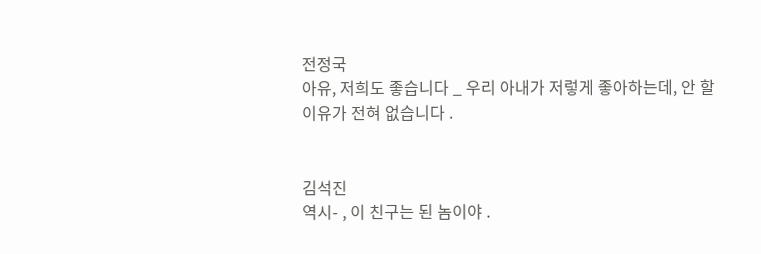전정국
아유, 저희도 좋습니다 _ 우리 아내가 저렇게 좋아하는데, 안 할 이유가 전혀 없습니다 .


김석진
역시- , 이 친구는 된 놈이야 .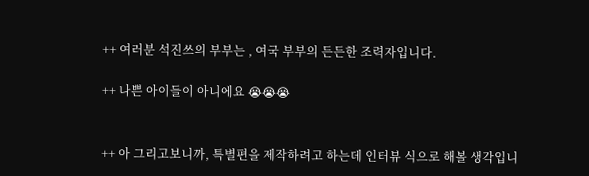++ 여러분 석진쓰의 부부는 , 여국 부부의 든든한 조력자입니다.

++ 나쁜 아이들이 아니에요 😭😭😭


++ 아 그리고보니까, 특별편을 제작하려고 하는데 인터뷰 식으로 해볼 생각입니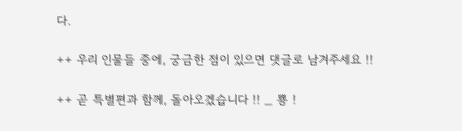다.

++ 우리 인물들 중에, 궁금한 점이 있으면 댓글로 남겨주세요 !!

++ 곧 특별편과 함께, 돌아오겠습니다 !! _ 뿅 !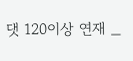댓 120이상 연재 _